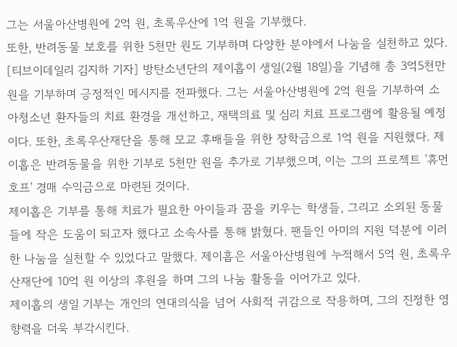그는 서울아산병원에 2억 원, 초록우산에 1억 원을 기부했다.
또한, 반려동물 보호를 위한 5천만 원도 기부하며 다양한 분야에서 나눔을 실천하고 있다.
[티브이데일리 김지하 기자] 방탄소년단의 제이홉이 생일(2월 18일)을 기념해 총 3억5천만 원을 기부하며 긍정적인 메시지를 전파했다. 그는 서울아산병원에 2억 원을 기부하여 소아청소년 환자들의 치료 환경을 개선하고, 재택의료 및 심리 치료 프로그램에 활용될 예정이다. 또한, 초록우산재단을 통해 모교 후배들을 위한 장학금으로 1억 원을 지원했다. 제이홉은 반려동물을 위한 기부로 5천만 원을 추가로 기부했으며, 이는 그의 프로젝트 '휴먼 호프' 경매 수익금으로 마련된 것이다.
제이홉은 기부를 통해 치료가 필요한 아이들과 꿈을 키우는 학생들, 그리고 소외된 동물들에 작은 도움이 되고자 했다고 소속사를 통해 밝혔다. 팬들인 아미의 지원 덕분에 이러한 나눔을 실천할 수 있었다고 말했다. 제이홉은 서울아산병원에 누적해서 5억 원, 초록우산재단에 10억 원 이상의 후원을 하며 그의 나눔 활동을 이어가고 있다.
제이홉의 생일 기부는 개인의 연대의식을 넘어 사회적 귀감으로 작용하며, 그의 진정한 영향력을 더욱 부각시킨다.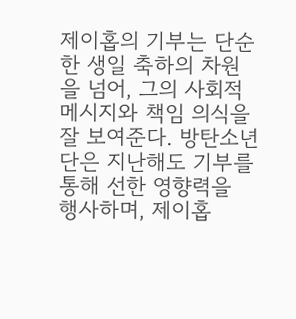제이홉의 기부는 단순한 생일 축하의 차원을 넘어, 그의 사회적 메시지와 책임 의식을 잘 보여준다. 방탄소년단은 지난해도 기부를 통해 선한 영향력을 행사하며, 제이홉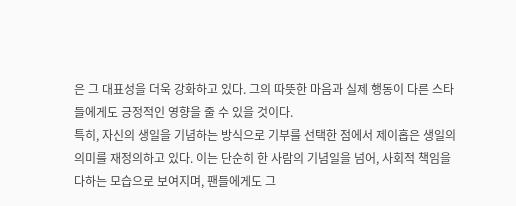은 그 대표성을 더욱 강화하고 있다. 그의 따뜻한 마음과 실제 행동이 다른 스타들에게도 긍정적인 영향을 줄 수 있을 것이다.
특히, 자신의 생일을 기념하는 방식으로 기부를 선택한 점에서 제이홉은 생일의 의미를 재정의하고 있다. 이는 단순히 한 사람의 기념일을 넘어, 사회적 책임을 다하는 모습으로 보여지며, 팬들에게도 그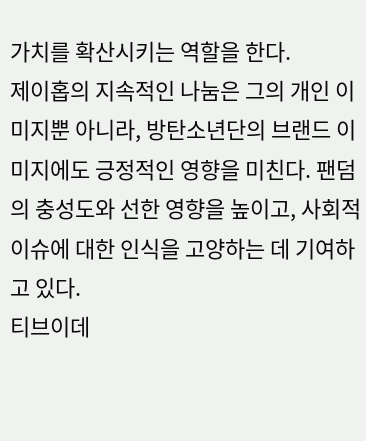가치를 확산시키는 역할을 한다.
제이홉의 지속적인 나눔은 그의 개인 이미지뿐 아니라, 방탄소년단의 브랜드 이미지에도 긍정적인 영향을 미친다. 팬덤의 충성도와 선한 영향을 높이고, 사회적 이슈에 대한 인식을 고양하는 데 기여하고 있다.
티브이데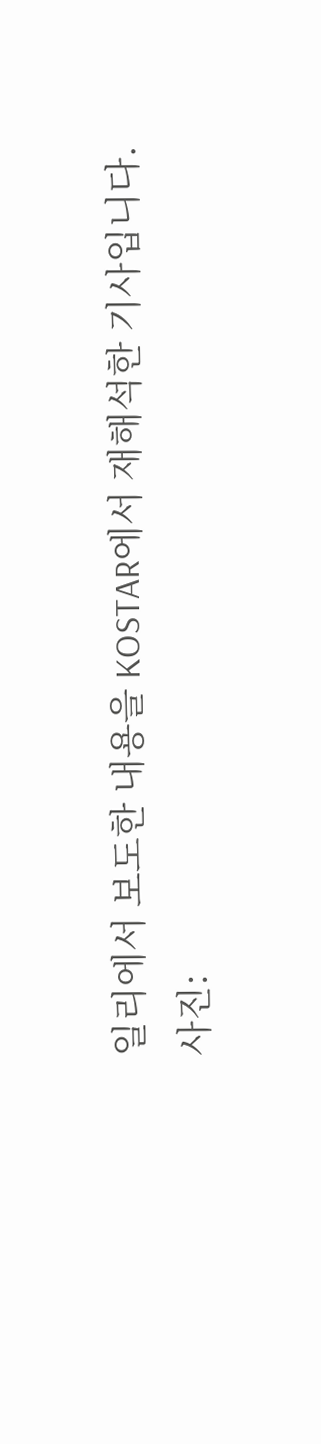일리에서 보도한 내용을 KOSTAR에서 재해석한 기사입니다.
사진: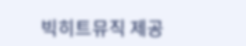빅히트뮤직 제공